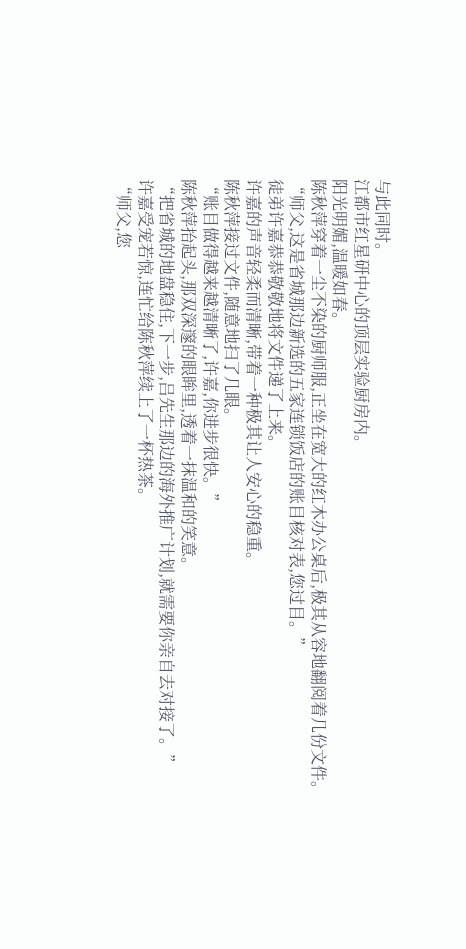与此同时。
江都市红星研中心的顶层实验厨房内。
阳光明媚,温暖如春。
陈秋萍穿着一尘不染的厨师服,正坐在宽大的红木办公桌后,极其从容地翻阅着几份文件。
“师父,这是省城那边新选的五家连锁饭店的账目核对表,您过目。”
徒弟许嘉恭恭敬敬地将文件递了上来。
许嘉的声音轻柔而清晰,带着一种极其让人安心的稳重。
陈秋萍接过文件,随意地扫了几眼。
“账目做得越来越清晰了,许嘉,你进步很快。”
陈秋萍抬起头,那双深邃的眼眸里,透着一抹温和的笑意。
“把省城的地盘稳住,下一步,吕先生那边的海外推广计划,就需要你亲自去对接了。”
许嘉受宠若惊,连忙给陈秋萍续上了一杯热茶。
“师父,您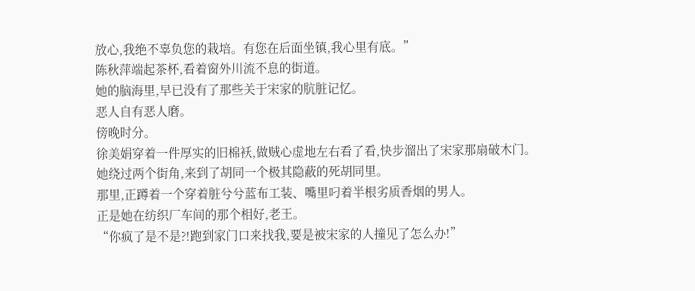放心,我绝不辜负您的栽培。有您在后面坐镇,我心里有底。”
陈秋萍端起茶杯,看着窗外川流不息的街道。
她的脑海里,早已没有了那些关于宋家的肮脏记忆。
恶人自有恶人磨。
傍晚时分。
徐美娟穿着一件厚实的旧棉袄,做贼心虚地左右看了看,快步溜出了宋家那扇破木门。
她绕过两个街角,来到了胡同一个极其隐蔽的死胡同里。
那里,正蹲着一个穿着脏兮兮蓝布工装、嘴里叼着半根劣质香烟的男人。
正是她在纺织厂车间的那个相好,老王。
“你疯了是不是?!跑到家门口来找我,要是被宋家的人撞见了怎么办!”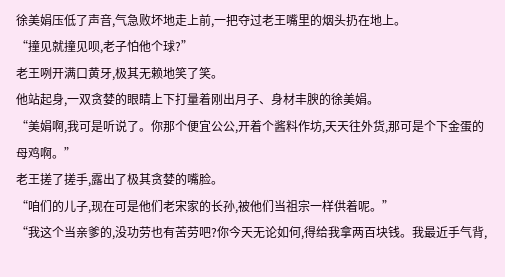徐美娟压低了声音,气急败坏地走上前,一把夺过老王嘴里的烟头扔在地上。
“撞见就撞见呗,老子怕他个球?”
老王咧开满口黄牙,极其无赖地笑了笑。
他站起身,一双贪婪的眼睛上下打量着刚出月子、身材丰腴的徐美娟。
“美娟啊,我可是听说了。你那个便宜公公,开着个酱料作坊,天天往外货,那可是个下金蛋的母鸡啊。”
老王搓了搓手,露出了极其贪婪的嘴脸。
“咱们的儿子,现在可是他们老宋家的长孙,被他们当祖宗一样供着呢。”
“我这个当亲爹的,没功劳也有苦劳吧?你今天无论如何,得给我拿两百块钱。我最近手气背,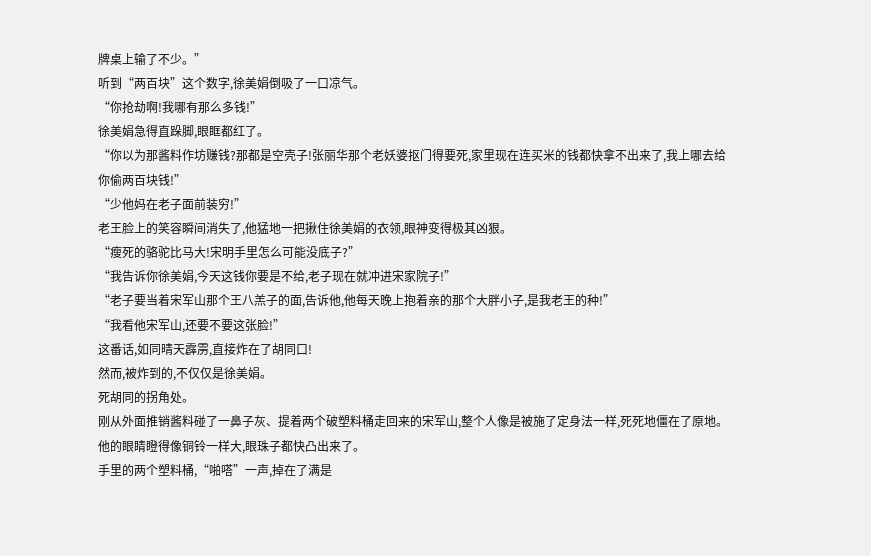牌桌上输了不少。”
听到“两百块”这个数字,徐美娟倒吸了一口凉气。
“你抢劫啊!我哪有那么多钱!”
徐美娟急得直跺脚,眼眶都红了。
“你以为那酱料作坊赚钱?那都是空壳子!张丽华那个老妖婆抠门得要死,家里现在连买米的钱都快拿不出来了,我上哪去给你偷两百块钱!”
“少他妈在老子面前装穷!”
老王脸上的笑容瞬间消失了,他猛地一把揪住徐美娟的衣领,眼神变得极其凶狠。
“瘦死的骆驼比马大!宋明手里怎么可能没底子?”
“我告诉你徐美娟,今天这钱你要是不给,老子现在就冲进宋家院子!”
“老子要当着宋军山那个王八羔子的面,告诉他,他每天晚上抱着亲的那个大胖小子,是我老王的种!”
“我看他宋军山,还要不要这张脸!”
这番话,如同晴天霹雳,直接炸在了胡同口!
然而,被炸到的,不仅仅是徐美娟。
死胡同的拐角处。
刚从外面推销酱料碰了一鼻子灰、提着两个破塑料桶走回来的宋军山,整个人像是被施了定身法一样,死死地僵在了原地。
他的眼睛瞪得像铜铃一样大,眼珠子都快凸出来了。
手里的两个塑料桶,“啪嗒”一声,掉在了满是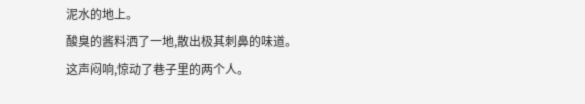泥水的地上。
酸臭的酱料洒了一地,散出极其刺鼻的味道。
这声闷响,惊动了巷子里的两个人。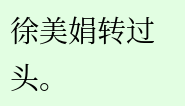徐美娟转过头。